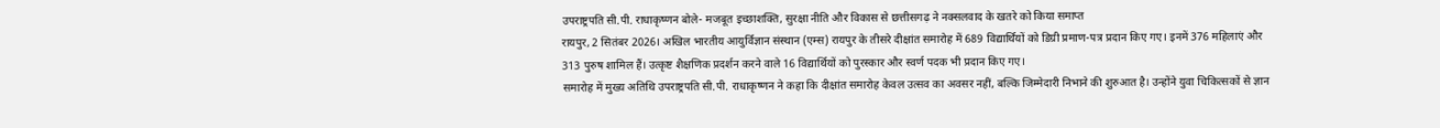उपराष्ट्रपति सी.पी. राधाकृष्णन बोले- मजबूत इच्छाशक्ति, सुरक्षा नीति और विकास से छत्तीसगढ़ ने नक्सलवाद के खतरे को किया समाप्त
रायपुर, 2 सितंबर 2026। अखिल भारतीय आयुर्विज्ञान संस्थान (एम्स) रायपुर के तीसरे दीक्षांत समारोह में 689 विद्यार्थियों को डिग्री प्रमाण-पत्र प्रदान किए गए। इनमें 376 महिलाएं और 313 पुरुष शामिल हैं। उत्कृष्ट शैक्षणिक प्रदर्शन करने वाले 16 विद्यार्थियों को पुरस्कार और स्वर्ण पदक भी प्रदान किए गए।
समारोह में मुख्य अतिथि उपराष्ट्रपति सी.पी. राधाकृष्णन ने कहा कि दीक्षांत समारोह केवल उत्सव का अवसर नहीं, बल्कि जिम्मेदारी निभाने की शुरुआत है। उन्होंने युवा चिकित्सकों से ज्ञान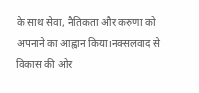के साथ सेवा, नैतिकता और करुणा को अपनाने का आह्वान किया।नक्सलवाद से विकास की ओर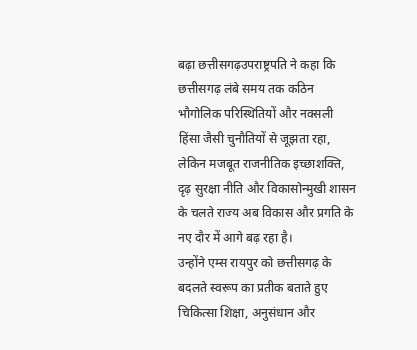बढ़ा छत्तीसगढ़उपराष्ट्रपति ने कहा कि छत्तीसगढ़ लंबे समय तक कठिन भौगोलिक परिस्थितियों और नक्सली हिंसा जैसी चुनौतियों से जूझता रहा, लेकिन मजबूत राजनीतिक इच्छाशक्ति, दृढ़ सुरक्षा नीति और विकासोन्मुखी शासन के चलते राज्य अब विकास और प्रगति के नए दौर में आगे बढ़ रहा है।
उन्होंने एम्स रायपुर को छत्तीसगढ़ के बदलते स्वरूप का प्रतीक बताते हुए चिकित्सा शिक्षा, अनुसंधान और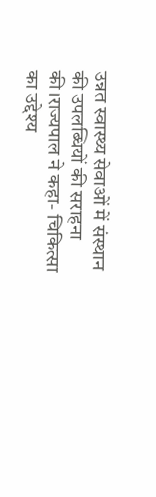उन्नत स्वास्थ्य सेवाओं में संस्थान की उपलब्धियों की सराहना की।राज्यपाल ने कहा- चिकित्सा का उद्देश्य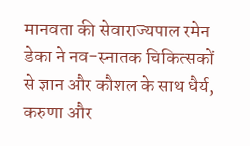मानवता की सेवाराज्यपाल रमेन डेका ने नव-स्नातक चिकित्सकों से ज्ञान और कौशल के साथ धैर्य, करुणा और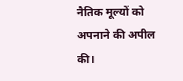नैतिक मूल्यों को अपनाने की अपील की।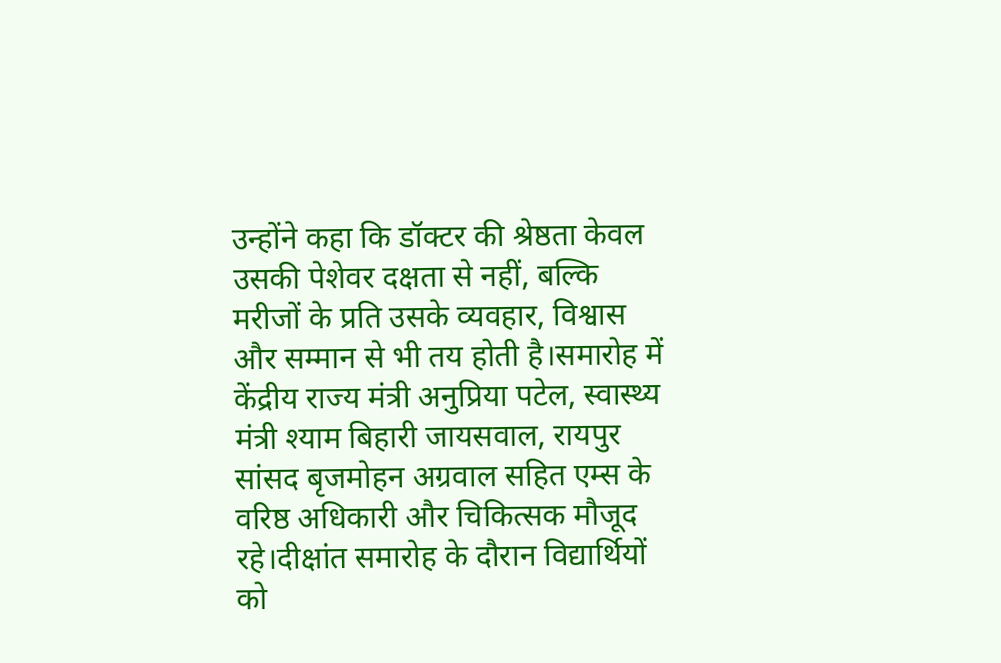उन्होंने कहा कि डॉक्टर की श्रेष्ठता केवल उसकी पेशेवर दक्षता से नहीं, बल्कि मरीजों के प्रति उसके व्यवहार, विश्वास और सम्मान से भी तय होती है।समारोह में केंद्रीय राज्य मंत्री अनुप्रिया पटेल, स्वास्थ्य मंत्री श्याम बिहारी जायसवाल, रायपुर सांसद बृजमोहन अग्रवाल सहित एम्स के वरिष्ठ अधिकारी और चिकित्सक मौजूद रहे।दीक्षांत समारोह के दौरान विद्यार्थियों को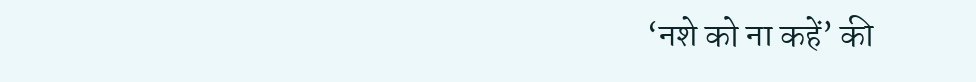‘नशे को ना कहें’ की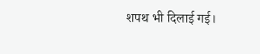शपथ भी दिलाई गई।